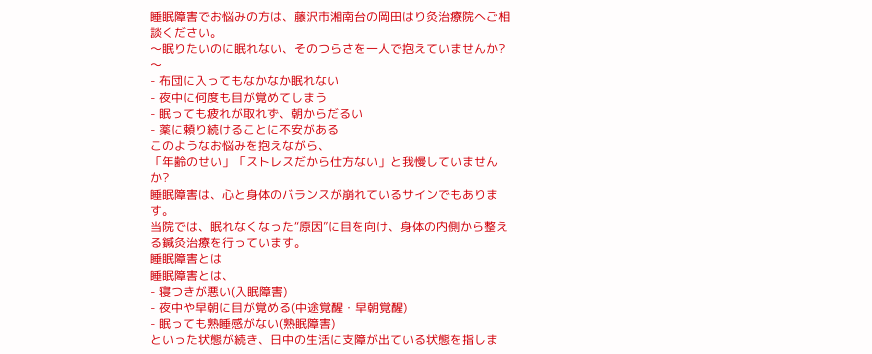睡眠障害でお悩みの方は、藤沢市湘南台の岡田はり灸治療院へご相談ください。
〜眠りたいのに眠れない、そのつらさを一人で抱えていませんか?〜
- 布団に入ってもなかなか眠れない
- 夜中に何度も目が覚めてしまう
- 眠っても疲れが取れず、朝からだるい
- 薬に頼り続けることに不安がある
このようなお悩みを抱えながら、
「年齢のせい」「ストレスだから仕方ない」と我慢していませんか?
睡眠障害は、心と身体のバランスが崩れているサインでもあります。
当院では、眠れなくなった“原因”に目を向け、身体の内側から整える鍼灸治療を行っています。
睡眠障害とは
睡眠障害とは、
- 寝つきが悪い(入眠障害)
- 夜中や早朝に目が覚める(中途覚醒・早朝覚醒)
- 眠っても熟睡感がない(熟眠障害)
といった状態が続き、日中の生活に支障が出ている状態を指しま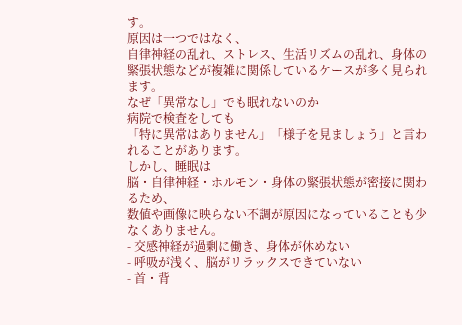す。
原因は一つではなく、
自律神経の乱れ、ストレス、生活リズムの乱れ、身体の緊張状態などが複雑に関係しているケースが多く見られます。
なぜ「異常なし」でも眠れないのか
病院で検査をしても
「特に異常はありません」「様子を見ましょう」と言われることがあります。
しかし、睡眠は
脳・自律神経・ホルモン・身体の緊張状態が密接に関わるため、
数値や画像に映らない不調が原因になっていることも少なくありません。
- 交感神経が過剰に働き、身体が休めない
- 呼吸が浅く、脳がリラックスできていない
- 首・背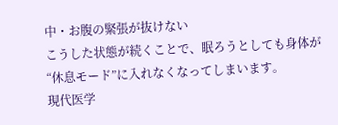中・お腹の緊張が抜けない
こうした状態が続くことで、眠ろうとしても身体が“休息モード”に入れなくなってしまいます。
現代医学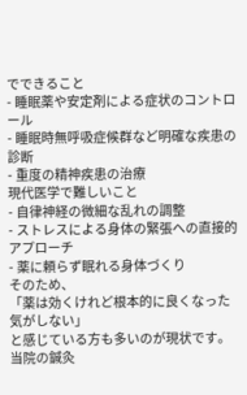でできること
- 睡眠薬や安定剤による症状のコントロール
- 睡眠時無呼吸症候群など明確な疾患の診断
- 重度の精神疾患の治療
現代医学で難しいこと
- 自律神経の微細な乱れの調整
- ストレスによる身体の緊張への直接的アプローチ
- 薬に頼らず眠れる身体づくり
そのため、
「薬は効くけれど根本的に良くなった気がしない」
と感じている方も多いのが現状です。
当院の鍼灸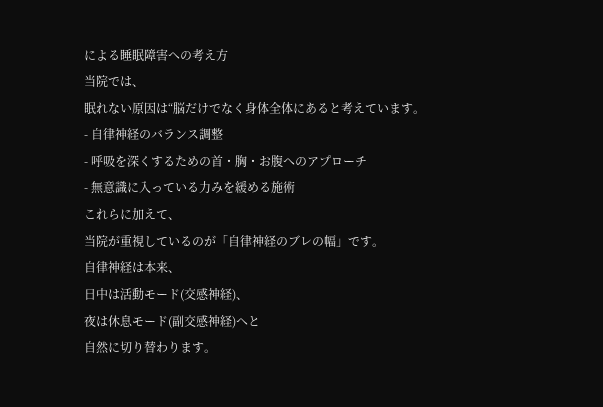による睡眠障害への考え方
当院では、
眠れない原因は“脳だけでなく身体全体にあると考えています。
- 自律神経のバランス調整
- 呼吸を深くするための首・胸・お腹へのアプローチ
- 無意識に入っている力みを緩める施術
これらに加えて、
当院が重視しているのが「自律神経のブレの幅」です。
自律神経は本来、
日中は活動モード(交感神経)、
夜は休息モード(副交感神経)へと
自然に切り替わります。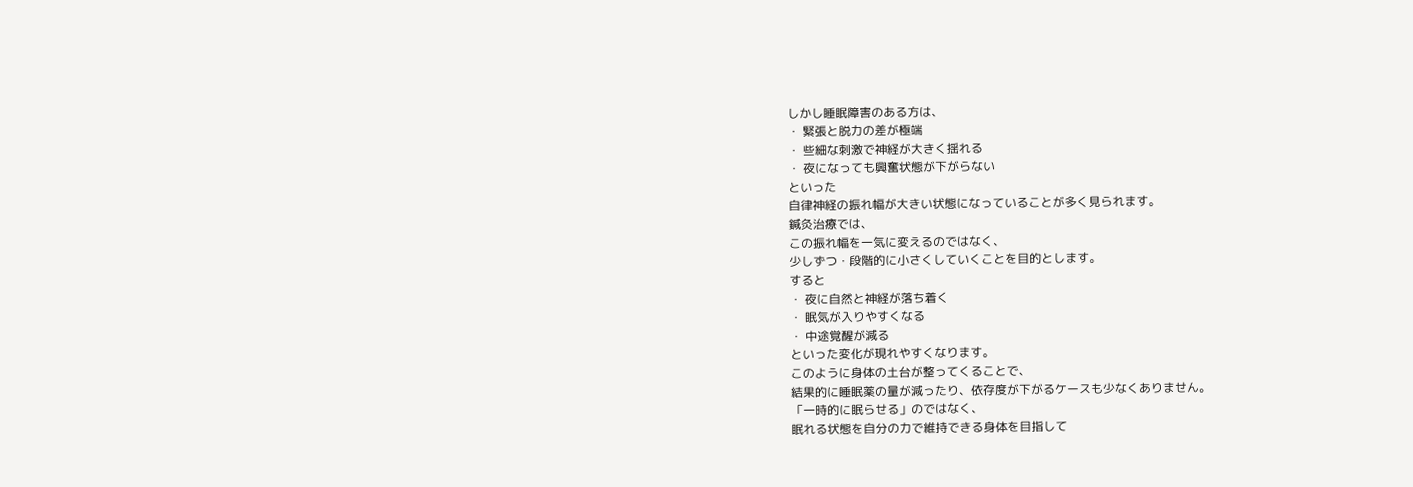しかし睡眠障害のある方は、
・ 緊張と脱力の差が極端
・ 些細な刺激で神経が大きく揺れる
・ 夜になっても興奮状態が下がらない
といった
自律神経の振れ幅が大きい状態になっていることが多く見られます。
鍼灸治療では、
この振れ幅を一気に変えるのではなく、
少しずつ・段階的に小さくしていくことを目的とします。
すると
・ 夜に自然と神経が落ち着く
・ 眠気が入りやすくなる
・ 中途覚醒が減る
といった変化が現れやすくなります。
このように身体の土台が整ってくることで、
結果的に睡眠薬の量が減ったり、依存度が下がるケースも少なくありません。
「一時的に眠らせる」のではなく、
眠れる状態を自分の力で維持できる身体を目指して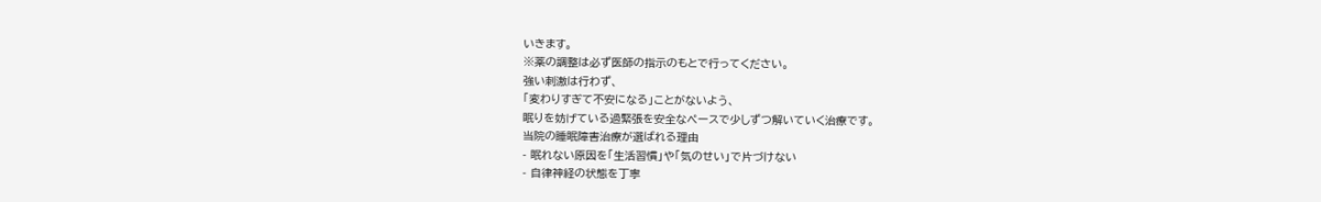いきます。
※薬の調整は必ず医師の指示のもとで行ってください。
強い刺激は行わず、
「変わりすぎて不安になる」ことがないよう、
眠りを妨げている過緊張を安全なペースで少しずつ解いていく治療です。
当院の睡眠障害治療が選ばれる理由
- 眠れない原因を「生活習慣」や「気のせい」で片づけない
- 自律神経の状態を丁寧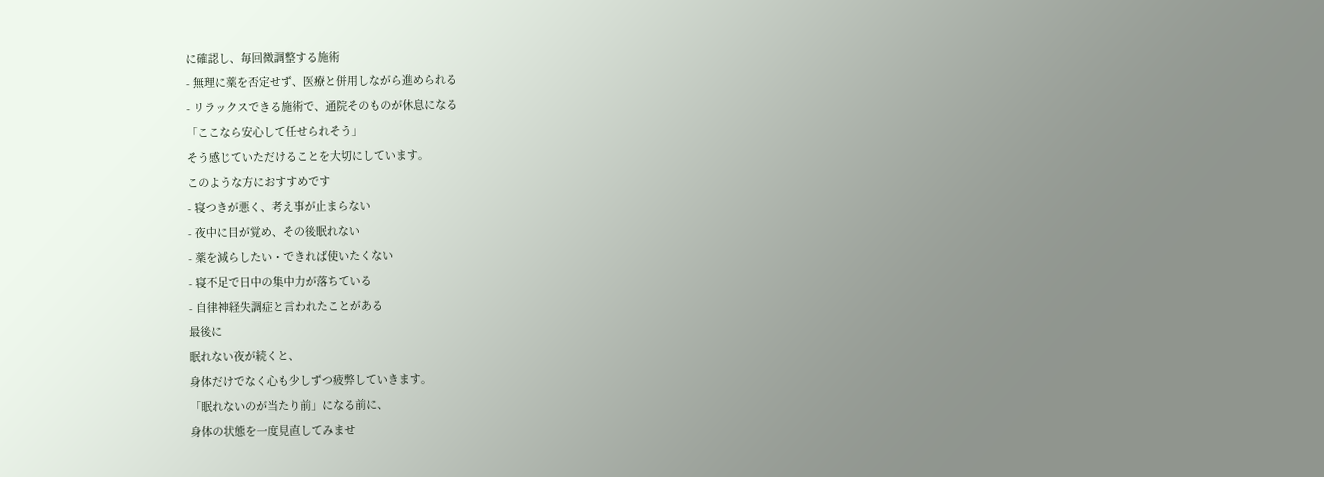に確認し、毎回微調整する施術
- 無理に薬を否定せず、医療と併用しながら進められる
- リラックスできる施術で、通院そのものが休息になる
「ここなら安心して任せられそう」
そう感じていただけることを大切にしています。
このような方におすすめです
- 寝つきが悪く、考え事が止まらない
- 夜中に目が覚め、その後眠れない
- 薬を減らしたい・できれば使いたくない
- 寝不足で日中の集中力が落ちている
- 自律神経失調症と言われたことがある
最後に
眠れない夜が続くと、
身体だけでなく心も少しずつ疲弊していきます。
「眠れないのが当たり前」になる前に、
身体の状態を一度見直してみませ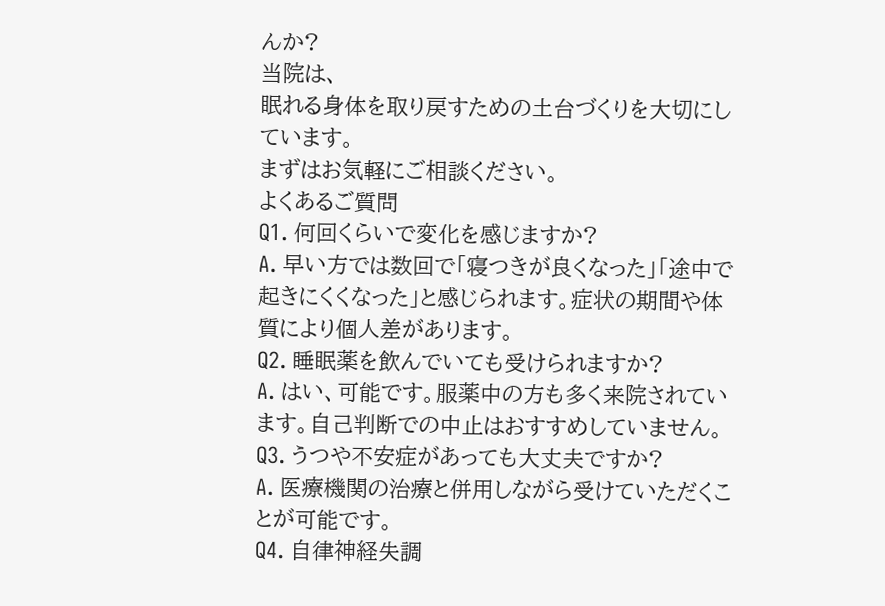んか?
当院は、
眠れる身体を取り戻すための土台づくりを大切にしています。
まずはお気軽にご相談ください。
よくあるご質問
Q1. 何回くらいで変化を感じますか?
A. 早い方では数回で「寝つきが良くなった」「途中で起きにくくなった」と感じられます。症状の期間や体質により個人差があります。
Q2. 睡眠薬を飲んでいても受けられますか?
A. はい、可能です。服薬中の方も多く来院されています。自己判断での中止はおすすめしていません。
Q3. うつや不安症があっても大丈夫ですか?
A. 医療機関の治療と併用しながら受けていただくことが可能です。
Q4. 自律神経失調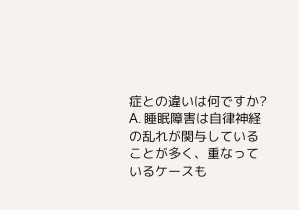症との違いは何ですか?
A. 睡眠障害は自律神経の乱れが関与していることが多く、重なっているケースも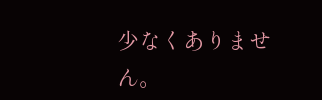少なくありません。